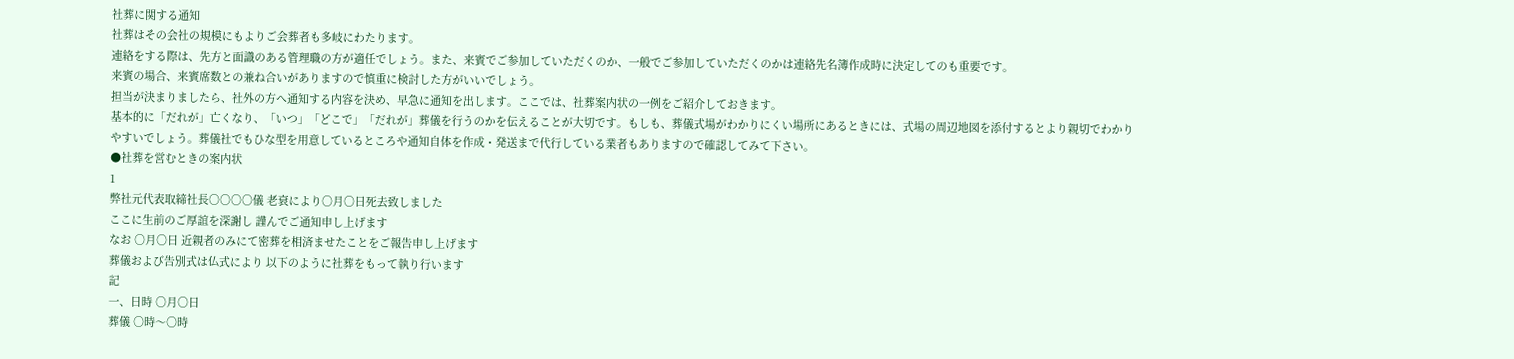社葬に関する通知
社葬はその会社の規模にもよりご会葬者も多岐にわたります。
連絡をする際は、先方と面識のある管理職の方が適任でしょう。また、来賓でご参加していただくのか、一般でご参加していただくのかは連絡先名簿作成時に決定してのも重要です。
来賓の場合、来賓席数との兼ね合いがありますので慎重に検討した方がいいでしょう。
担当が決まりましたら、社外の方へ通知する内容を決め、早急に通知を出します。ここでは、社葬案内状の一例をご紹介しておきます。
基本的に「だれが」亡くなり、「いつ」「どこで」「だれが」葬儀を行うのかを伝えることが大切です。もしも、葬儀式場がわかりにくい場所にあるときには、式場の周辺地図を添付するとより親切でわかりやすいでしょう。葬儀社でもひな型を用意しているところや通知自体を作成・発送まで代行している業者もありますので確認してみて下さい。
●社葬を営むときの案内状
1
弊社元代表取締社長○○○○儀 老衰により○月○日死去致しました
ここに生前のご厚誼を深謝し 謹んでご通知申し上げます
なお ○月○日 近親者のみにて密葬を相済ませたことをご報告申し上げます
葬儀および告別式は仏式により 以下のように社葬をもって執り行います
記
一、日時 ○月○日
葬儀 ○時〜○時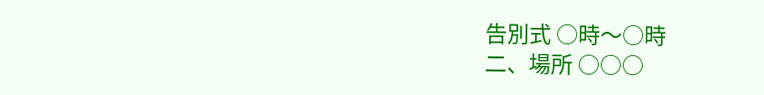告別式 ○時〜○時
二、場所 ○○○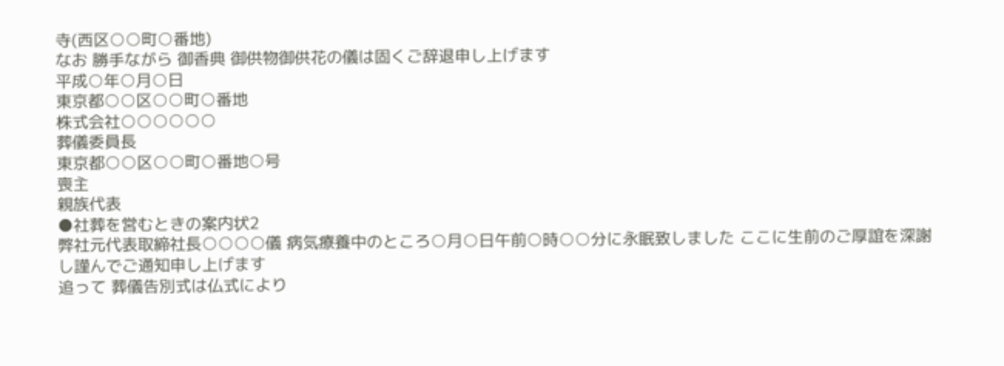寺(西区○○町○番地)
なお 勝手ながら 御香典 御供物御供花の儀は固くご辞退申し上げます
平成○年○月○日
東京都○○区○○町○番地
株式会社○○○○○○
葬儀委員長
東京都○○区○○町○番地○号
喪主
親族代表
●社葬を営むときの案内状2
弊社元代表取締社長○○○○儀 病気療養中のところ○月○日午前○時○○分に永眠致しました ここに生前のご厚誼を深謝し謹んでご通知申し上げます
追って 葬儀告別式は仏式により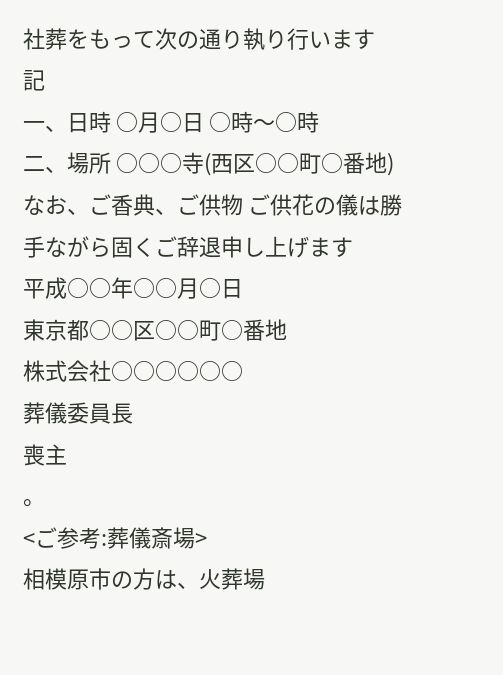社葬をもって次の通り執り行います
記
一、日時 ○月○日 ○時〜○時
二、場所 ○○○寺(西区○○町○番地)
なお、ご香典、ご供物 ご供花の儀は勝手ながら固くご辞退申し上げます
平成○○年○○月○日
東京都○○区○○町○番地
株式会社○○○○○○
葬儀委員長
喪主
。
<ご参考:葬儀斎場>
相模原市の方は、火葬場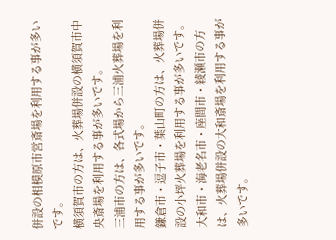併設の相模原市営斎場を利用する事が多いです。
横須賀市の方は、火葬場併設の横須賀市中央斎場を利用する事が多いです。
三浦市の方は、各式場から三浦火葬場を利用する事が多いです。
鎌倉市・逗子市・葉山町の方は、火葬場併設の小坪火葬場を利用する事が多いです。
大和市・海老名市・座間市・綾瀬市の方は、火葬場併設の大和斎場を利用する事が多いです。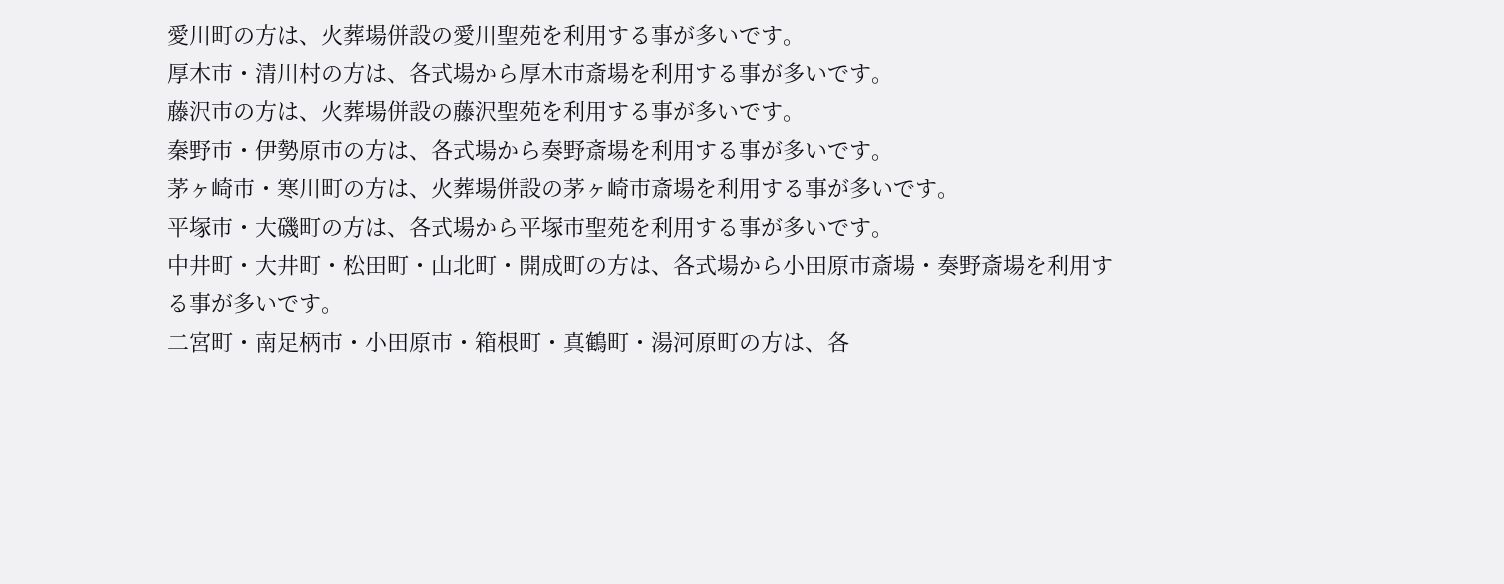愛川町の方は、火葬場併設の愛川聖苑を利用する事が多いです。
厚木市・清川村の方は、各式場から厚木市斎場を利用する事が多いです。
藤沢市の方は、火葬場併設の藤沢聖苑を利用する事が多いです。
秦野市・伊勢原市の方は、各式場から奏野斎場を利用する事が多いです。
茅ヶ崎市・寒川町の方は、火葬場併設の茅ヶ崎市斎場を利用する事が多いです。
平塚市・大磯町の方は、各式場から平塚市聖苑を利用する事が多いです。
中井町・大井町・松田町・山北町・開成町の方は、各式場から小田原市斎場・奏野斎場を利用する事が多いです。
二宮町・南足柄市・小田原市・箱根町・真鶴町・湯河原町の方は、各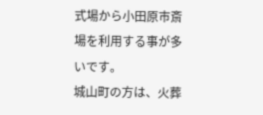式場から小田原市斎場を利用する事が多いです。
城山町の方は、火葬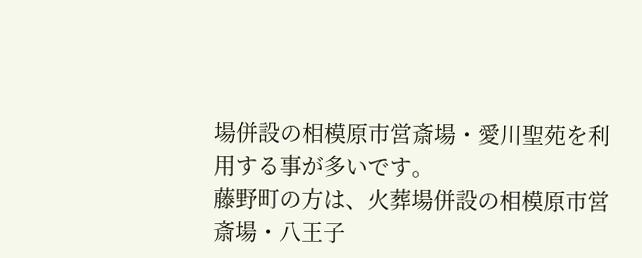場併設の相模原市営斎場・愛川聖苑を利用する事が多いです。
藤野町の方は、火葬場併設の相模原市営斎場・八王子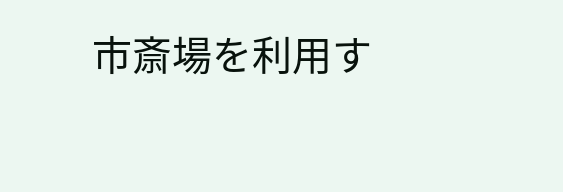市斎場を利用す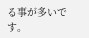る事が多いです。